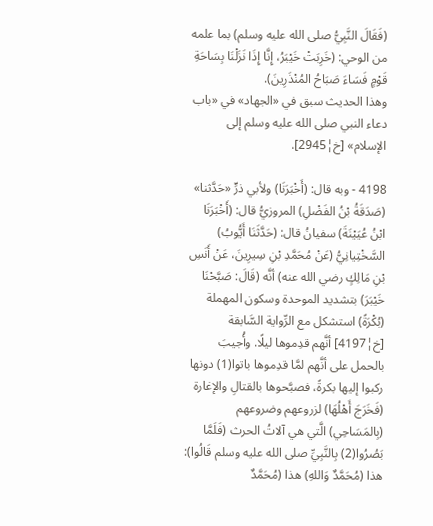(فَقَالَ النَّبِيُّ صلى الله عليه وسلم) بما علمه من الوحي: (خَرِبَتْ خَيْبَرُ، إِنَّا إِذَا نَزَلْنَا بِسَاحَةِ قَوْمٍ فَسَاءَ صَبَاحُ المُنْذَرِينَ).
وهذا الحديث سبق في «الجهاد» في «باب دعاء النبي صلى الله عليه وسلم إلى الإسلام» [خ¦2945].

4198 - وبه قال: (أَخْبَرَنَا) ولأبي ذرٍّ «حَدَّثنا» (صَدَقَةُ بْنُ الفَضْلِ) المروزيُّ قال: (أَخْبَرَنَا ابْنُ عُيَيْنَةَ) سفيانُ قال: (حَدَّثَنَا أَيُّوبُ) السَّخْتِيانِيُّ (عَنْ مُحَمَّدِ بْنِ سِيرِينَ، عَنْ أَنَسِ بْنِ مَالِكٍ رضي الله عنه) أنَّه (قَالَ: صَبَّحْنَا خَيْبَرَ) بتشديد الموحدة وسكون المهملة (بُكْرَةً) استشكل مع الرِّواية السَّابقة [خ¦4197] أنَّهم قدِموها ليلًا. وأُجيبَ بالحمل على أنَّهم لمَّا قدِموها باتوا(1) دونها ركبوا إليها بكرةً، فصبَّحوها بالقتالِ والإغارة (فَخَرَجَ أَهْلُهَا) لزروعهم وضروعهم (بِالمَسَاحِي) الَّتي هي آلاتُ الحرث (فَلَمَّا بَصُرُوا(2) بِالنَّبِيِّ صلى الله عليه وسلم قَالُوا): هذا (مُحَمَّدٌ وَاللهِ) هذا (مُحَمَّدٌ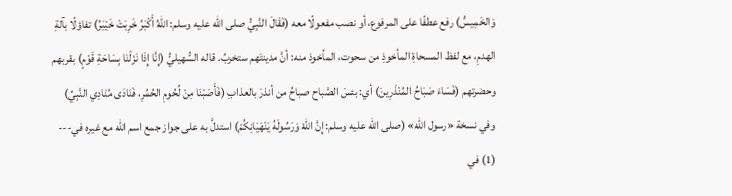وَالخَمِيسَُ) رفع عطفًا على المرفوع، أو نصب مفعولًا معه (فَقَالَ النَّبِيُّ صلى الله عليه وسلم: اللهُ أَكْبَرُ خَرِبَتْ خَيْبَرُ) تفاؤلًا بآلةِ الهدمِ، مع لفظ المسحاةِ المأخوذِ من سحوت، المأخوذ منه: أنَّ مدينتَهم ستخربُ. قاله السُّهيليُّ (إِنَّا إِذَا نَزَلْنَا بِسَاحَةِ قَوْمٍ) بقربهم وحضرتهم (فَسَاءَ صَبَاحُ المُنْذَرِينَ) أي: بئسَ الصَّباح صباحُ من أنذرَ بالعذابِ (فَأَصَبْنَا مِنْ لُحُومِ الحُمُرِ، فَنَادَى مُنَادِي النَّبِيِّ) وفي نسخة «رسول الله» (صلى الله عليه وسلم: إِنَّ اللهَ وَرَسُولَهُ يَنْهَيَانِكُمْ) استدلَّ به على جواز جمع اسم الله مع غيره في---
(1) في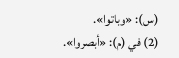(س): «وباتوا».
(2) في (م): «أبصروا».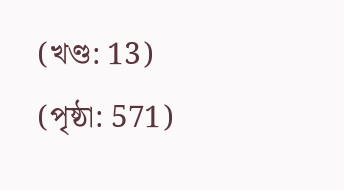(খণ্ড: 13) (পৃষ্ঠা: 571)